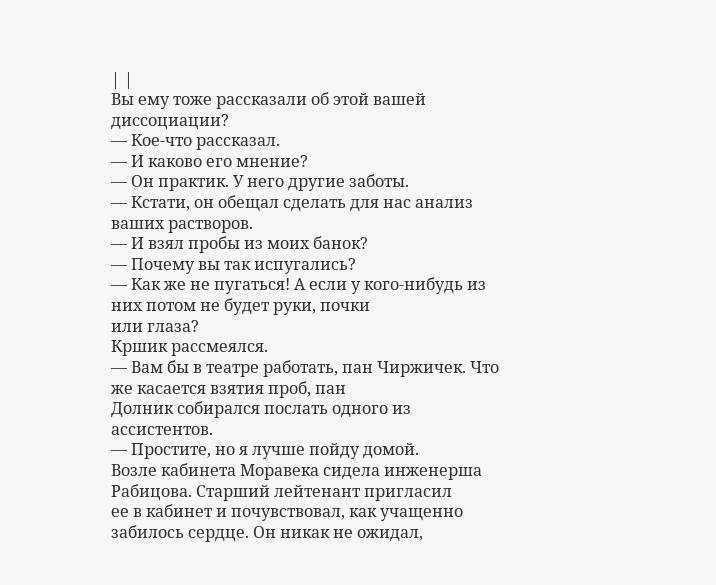| |
Вы ему тоже рассказали об этой вашей диссоциации?
— Кое-что рассказал.
— И каково его мнение?
— Он практик. У него другие заботы.
— Кстати, он обещал сделать для нас анализ ваших растворов.
— И взял пробы из моих банок?
— Почему вы так испугались?
— Как же не пугаться! А если у кого-нибудь из них потом не будет руки, почки
или глаза?
Кршик рассмеялся.
— Вам бы в театре работать, пан Чиржичек. Что же касается взятия проб, пан
Долник собирался послать одного из ассистентов.
— Простите, но я лучше пойду домой.
Возле кабинета Моравека сидела инженерша Рабицова. Старший лейтенант пригласил
ее в кабинет и почувствовал, как учащенно забилось сердце. Он никак не ожидал,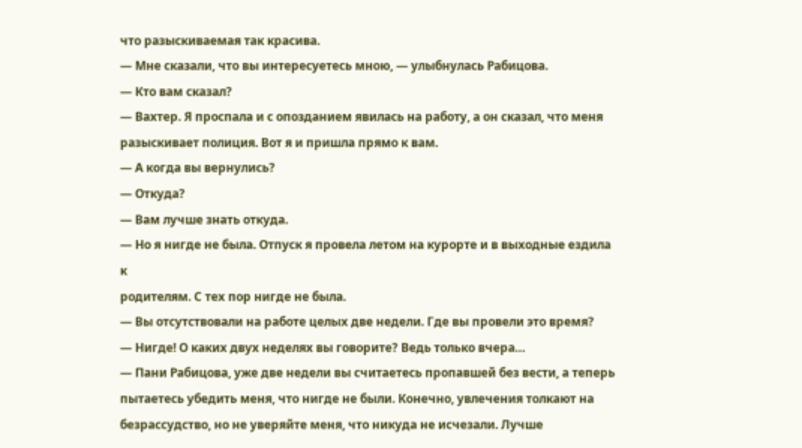что разыскиваемая так красива.
— Мне сказали, что вы интересуетесь мною, — улыбнулась Рабицова.
— Кто вам сказал?
— Вахтер. Я проспала и с опозданием явилась на работу, а он сказал, что меня
разыскивает полиция. Вот я и пришла прямо к вам.
— А когда вы вернулись?
— Откуда?
— Вам лучше знать откуда.
— Но я нигде не была. Отпуск я провела летом на курорте и в выходные ездила к
родителям. С тех пор нигде не была.
— Вы отсутствовали на работе целых две недели. Где вы провели это время?
— Нигде! О каких двух неделях вы говорите? Ведь только вчера…
— Пани Рабицова, уже две недели вы считаетесь пропавшей без вести, а теперь
пытаетесь убедить меня, что нигде не были. Конечно, увлечения толкают на
безрассудство, но не уверяйте меня, что никуда не исчезали. Лучше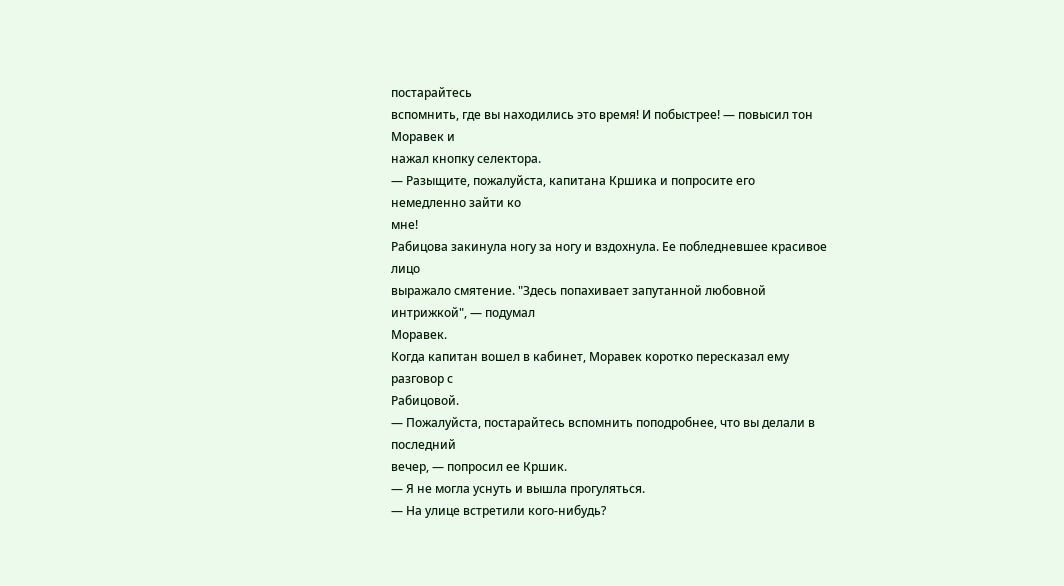постарайтесь
вспомнить, где вы находились это время! И побыстрее! — повысил тон Моравек и
нажал кнопку селектора.
— Разыщите, пожалуйста, капитана Кршика и попросите его немедленно зайти ко
мне!
Рабицова закинула ногу за ногу и вздохнула. Ее побледневшее красивое лицо
выражало смятение. "Здесь попахивает запутанной любовной интрижкой", — подумал
Моравек.
Когда капитан вошел в кабинет, Моравек коротко пересказал ему разговор с
Рабицовой.
— Пожалуйста, постарайтесь вспомнить поподробнее, что вы делали в последний
вечер, — попросил ее Кршик.
— Я не могла уснуть и вышла прогуляться.
— На улице встретили кого-нибудь?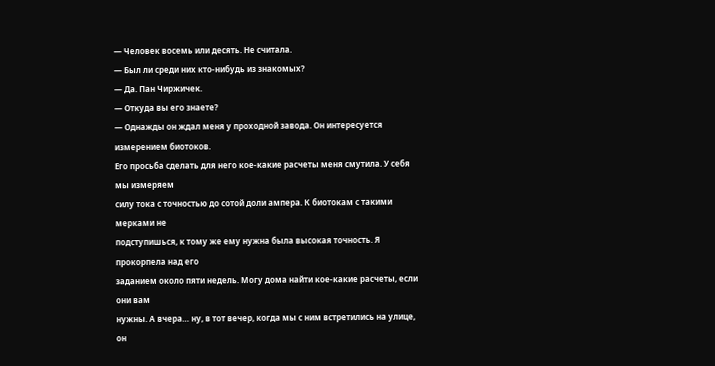— Человек восемь или десять. Не считала.
— Был ли среди них кто-нибудь из знакомых?
— Да. Пан Чиржичек.
— Откуда вы его знаете?
— Однажды он ждал меня у проходной завода. Он интересуется измерением биотоков.
Его просьба сделать для него кое-какие расчеты меня смутила. У себя мы измеряем
силу тока с точностью до сотой доли ампера. К биотокам с такими мерками не
подступишься, к тому же ему нужна была высокая точность. Я прокорпела над его
заданием около пяти недель. Могу дома найти кое-какие расчеты, если они вам
нужны. А вчера… ну, в тот вечер, когда мы с ним встретились на улице, он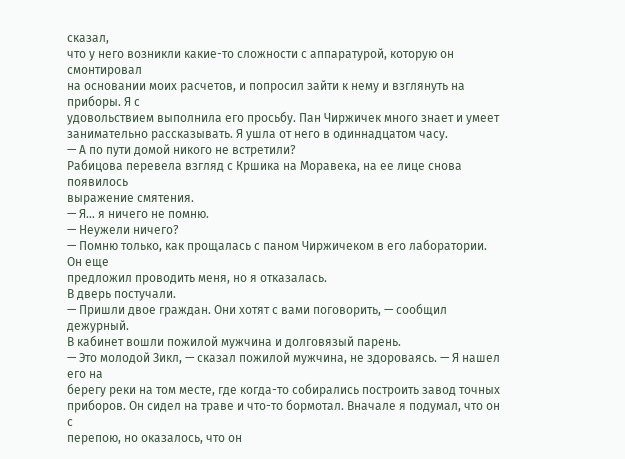сказал,
что у него возникли какие-то сложности с аппаратурой, которую он смонтировал
на основании моих расчетов, и попросил зайти к нему и взглянуть на приборы. Я с
удовольствием выполнила его просьбу. Пан Чиржичек много знает и умеет
занимательно рассказывать. Я ушла от него в одиннадцатом часу.
— А по пути домой никого не встретили?
Рабицова перевела взгляд с Кршика на Моравека, на ее лице снова появилось
выражение смятения.
— Я… я ничего не помню.
— Неужели ничего?
— Помню только, как прощалась с паном Чиржичеком в его лаборатории. Он еще
предложил проводить меня, но я отказалась.
В дверь постучали.
— Пришли двое граждан. Они хотят с вами поговорить, — сообщил дежурный.
В кабинет вошли пожилой мужчина и долговязый парень.
— Это молодой Зикл, — сказал пожилой мужчина, не здороваясь. — Я нашел его на
берегу реки на том месте, где когда-то собирались построить завод точных
приборов. Он сидел на траве и что-то бормотал. Вначале я подумал, что он с
перепою, но оказалось, что он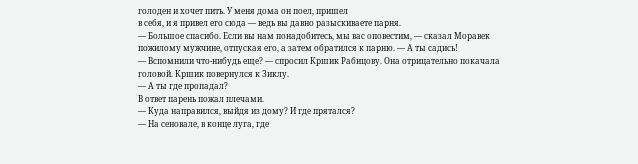голоден и хочет пить. У меня дома он поел, пришел
в себя, и я привел его сюда — ведь вы давно разыскиваете парня.
— Большое спасибо. Если вы нам понадобитесь, мы вас оповестим, — сказал Моравек
пожилому мужчине, отпуская его, а затем обратился к парню. — А ты садись!
— Вспомнили что-нибудь еще? — спросил Кршик Рабицову. Она отрицательно покачала
головой. Кршик повернулся к Зиклу.
— А ты где пропадал?
В ответ парень пожал плечами.
— Куда направился, выйдя из дому? И где прятался?
— На сеновале, в конце луга, где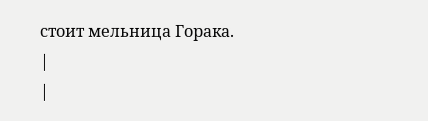стоит мельница Горака.
|
|